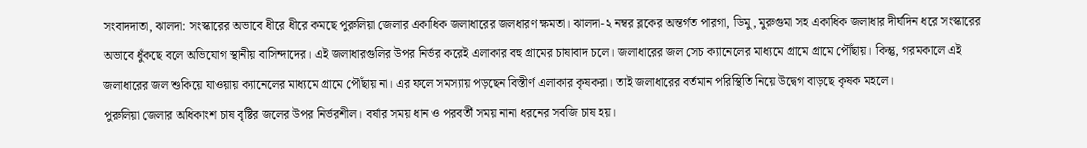সংবাদদাতা, ঝালদা: সংস্কারের অভাবে ধীরে ধীরে কমছে পুরুলিয়া জেলার একাধিক জলাধারের জলধারণ ক্ষমতা। ঝালদা-২ নম্বর ব্লকের অন্তর্গত পারগা, ডিমু, মুরুগুমা সহ একাধিক জলাধার দীর্ঘদিন ধরে সংস্কারের অভাবে ধুঁকছে বলে অভিযোগ স্থানীয় বাসিন্দাদের। এই জলাধারগুলির উপর নির্ভর করেই এলাকার বহু গ্রামের চাষাবাদ চলে। জলাধারের জল সেচ ক্যানেলের মাধ্যমে গ্রামে গ্রামে পৌঁছায়। কিন্তু, গরমকালে এই জলাধারের জল শুকিয়ে যাওয়ায় ক্যানেলের মাধ্যমে গ্রামে পৌঁছায় না। এর ফলে সমস্যায় পড়ছেন বিস্তীর্ণ এলাকার কৃষকরা। তাই জলাধারের বর্তমান পরিস্থিতি নিয়ে উদ্বেগ বাড়ছে কৃষক মহলে।
পুরুলিয়া জেলার অধিকাংশ চাষ বৃষ্টির জলের উপর নির্ভরশীল। বর্ষার সময় ধান ও পরবর্তী সময় নানা ধরনের সবজি চাষ হয়।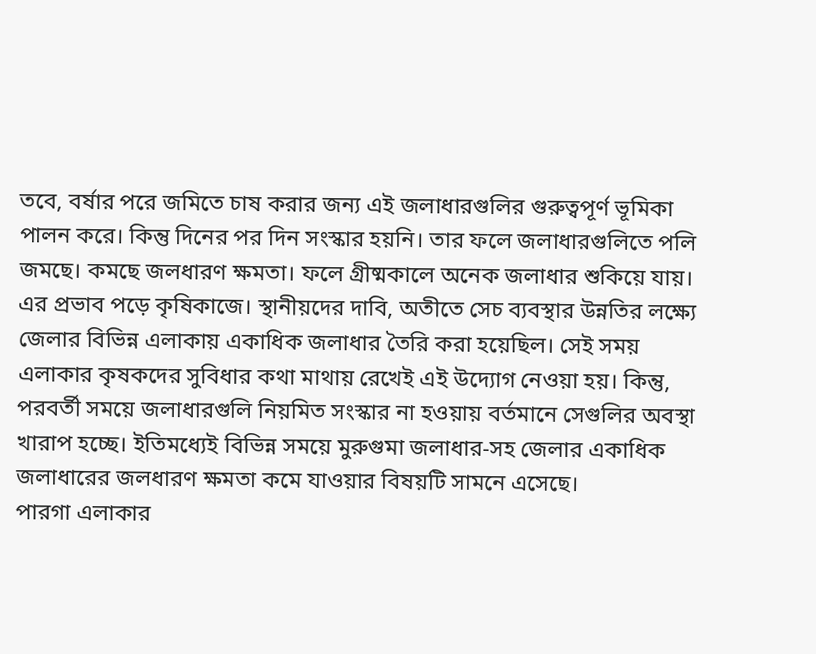তবে, বর্ষার পরে জমিতে চাষ করার জন্য এই জলাধারগুলির গুরুত্বপূর্ণ ভূমিকা পালন করে। কিন্তু দিনের পর দিন সংস্কার হয়নি। তার ফলে জলাধারগুলিতে পলি জমছে। কমছে জলধারণ ক্ষমতা। ফলে গ্রীষ্মকালে অনেক জলাধার শুকিয়ে যায়। এর প্রভাব পড়ে কৃষিকাজে। স্থানীয়দের দাবি, অতীতে সেচ ব্যবস্থার উন্নতির লক্ষ্যে জেলার বিভিন্ন এলাকায় একাধিক জলাধার তৈরি করা হয়েছিল। সেই সময় এলাকার কৃষকদের সুবিধার কথা মাথায় রেখেই এই উদ্যোগ নেওয়া হয়। কিন্তু, পরবর্তী সময়ে জলাধারগুলি নিয়মিত সংস্কার না হওয়ায় বর্তমানে সেগুলির অবস্থা খারাপ হচ্ছে। ইতিমধ্যেই বিভিন্ন সময়ে মুরুগুমা জলাধার-সহ জেলার একাধিক জলাধারের জলধারণ ক্ষমতা কমে যাওয়ার বিষয়টি সামনে এসেছে।
পারগা এলাকার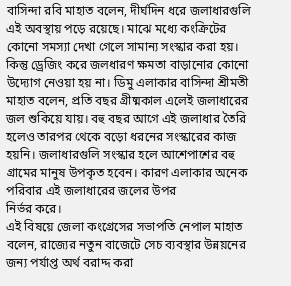বাসিন্দা রবি মাহাত বলেন, দীর্ঘদিন ধরে জলাধারগুলি এই অবস্থায় পড়ে রয়েছে। মাঝে মধ্যে কংক্রিটের কোনো সমস্যা দেখা গেলে সামান্য সংস্কার করা হয়। কিন্তু ড্রেজিং করে জলধারণ ক্ষমতা বাড়ানোর কোনো উদ্যোগ নেওয়া হয় না। ডিমু এলাকার বাসিন্দা শ্রীমতী মাহাত বলেন, প্রতি বছর গ্রীষ্মকাল এলেই জলাধারের জল শুকিয়ে যায়। বহু বছর আগে এই জলাধার তৈরি হলেও তারপর থেকে বড়ো ধরনের সংস্কারের কাজ হয়নি। জলাধারগুলি সংস্কার হলে আশেপাশের বহু গ্রামের মানুষ উপকৃত হবেন। কারণ এলাকার অনেক পরিবার এই জলাধারের জলের উপর
নির্ভর করে।
এই বিষয়ে জেলা কংগ্রেসের সভাপতি নেপাল মাহাত বলেন, রাজ্যের নতুন বাজেটে সেচ ব্যবস্থার উন্নয়নের জন্য পর্যাপ্ত অর্থ বরাদ্দ করা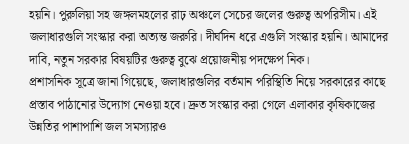হয়নি। পুরুলিয়া সহ জঙ্গলমহলের রাঢ় অঞ্চলে সেচের জলের গুরুত্ব অপরিসীম। এই জলাধারগুলি সংস্কার করা অত্যন্ত জরুরি। দীর্ঘদিন ধরে এগুলি সংস্কার হয়নি। আমাদের দাবি, নতুন সরকার বিষয়টির গুরুত্ব বুঝে প্রয়োজনীয় পদক্ষেপ নিক।
প্রশাসনিক সূত্রে জানা গিয়েছে, জলাধারগুলির বর্তমান পরিস্থিতি নিয়ে সরকারের কাছে প্রস্তাব পাঠানোর উদ্যোগ নেওয়া হবে। দ্রুত সংস্কার করা গেলে এলাকার কৃষিকাজের উন্নতির পাশাপাশি জল সমস্যারও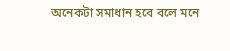অনেকটা সমাধান হবে বলে মনে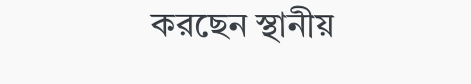করছেন স্থানীয়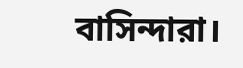বাসিন্দারা।